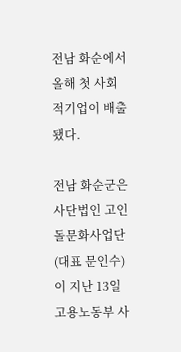전남 화순에서 올해 첫 사회적기업이 배출됐다.

전남 화순군은 사단법인 고인돌문화사업단(대표 문인수)이 지난 13일 고용노동부 사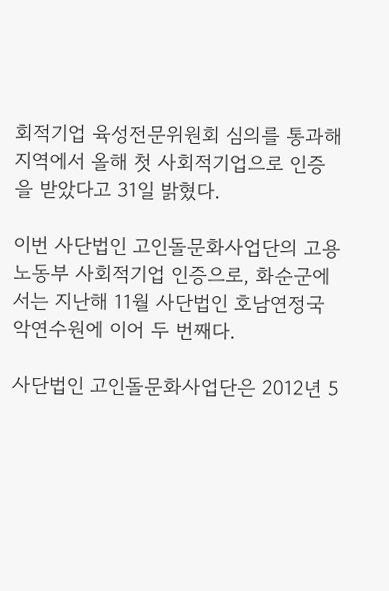회적기업 육성전문위원회 심의를 통과해 지역에서 올해 첫 사회적기업으로 인증을 받았다고 31일 밝혔다.

이번 사단법인 고인돌문화사업단의 고용노동부 사회적기업 인증으로, 화순군에서는 지난해 11월 사단법인 호남연정국악연수원에 이어 두 번째다.

사단법인 고인돌문화사업단은 2012년 5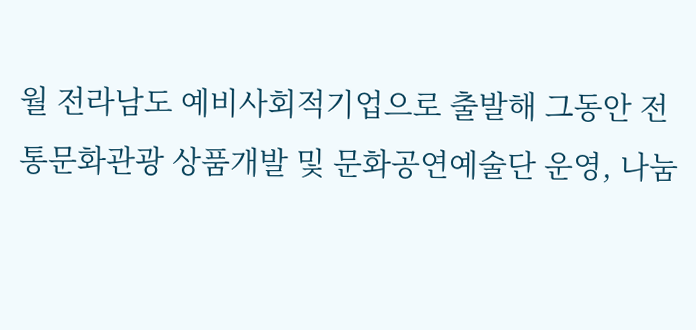월 전라남도 예비사회적기업으로 출발해 그동안 전통문화관광 상품개발 및 문화공연예술단 운영, 나눔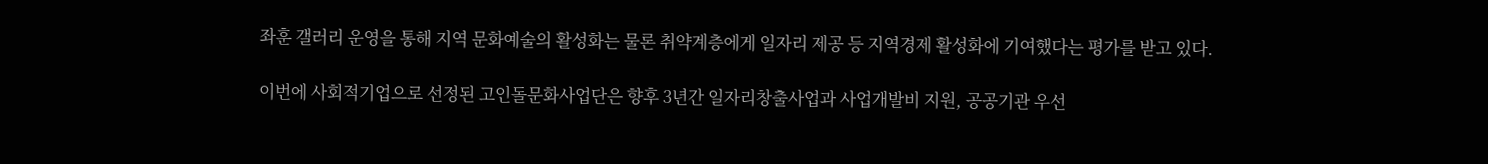좌훈 갤러리 운영을 통해 지역 문화예술의 활성화는 물론 취약계층에게 일자리 제공 등 지역경제 활성화에 기여했다는 평가를 받고 있다.

이번에 사회적기업으로 선정된 고인돌문화사업단은 향후 3년간 일자리창출사업과 사업개발비 지원, 공공기관 우선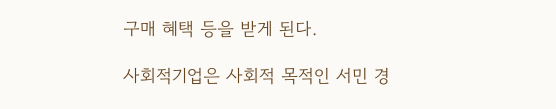구매 혜택 등을 받게 된다.

사회적기업은 사회적 목적인 서민 경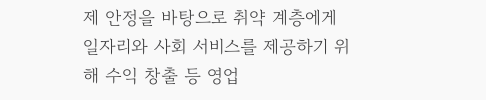제 안정을 바탕으로 취약 계층에게 일자리와 사회 서비스를 제공하기 위해 수익 창출 등 영업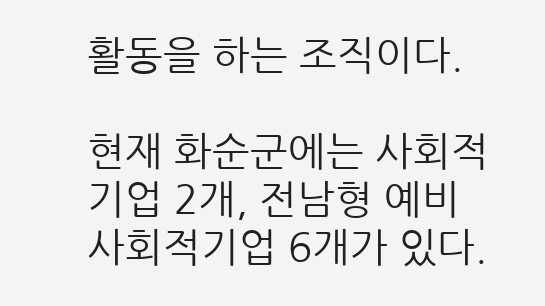활동을 하는 조직이다.

현재 화순군에는 사회적기업 2개, 전남형 예비사회적기업 6개가 있다.